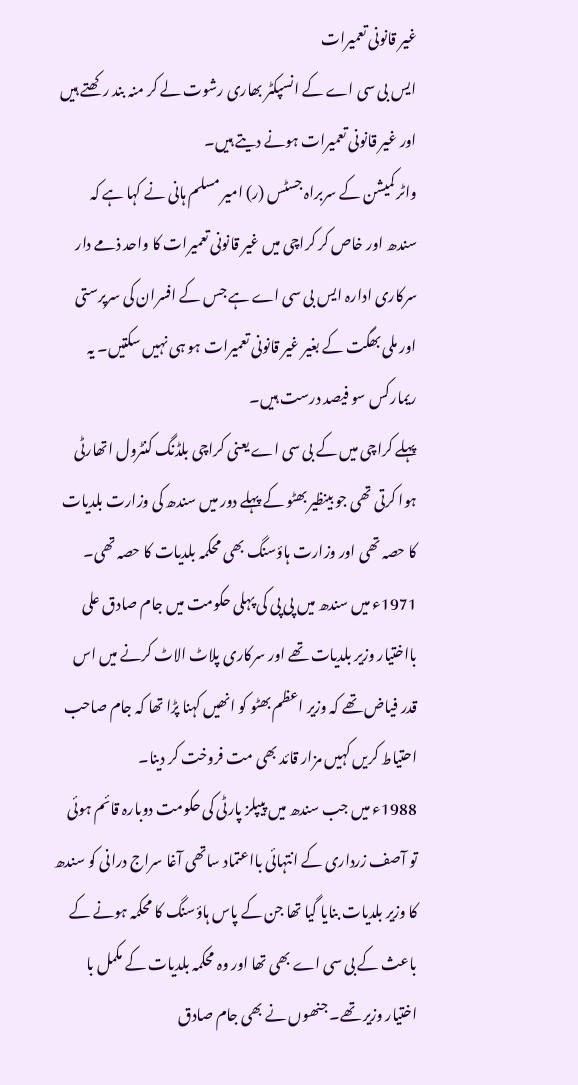غیر قانونی تعمیرات
ایس بی سی اے کے انسپکٹر بھاری رشوت لے کر منہ بند رکھتے ہیں اور غیر قانونی تعمیرات ہونے دیتے ہیں۔
واٹر کمیشن کے سربراہ جسٹس (ر) امیر مسلم ہانی نے کہا ہے کہ سندھ اور خاص کر کراچی میں غیر قانونی تعمیرات کا واحد ذمے دار سرکاری ادارہ ایس بی سی اے ہے جس کے افسران کی سرپرستی اور ملی بھگت کے بغیر غیر قانونی تعمیرات ہو ہی نہیں سکتیں۔ یہ ریمارکس سو فیصد درست ہیں۔
پہلے کراچی میں کے بی سی اے یعنی کراچی بلڈنگ کنٹرول اتھارٹی ہوا کرتی تھی جو بینظیر بھٹو کے پہلے دور میں سندھ کی وزارت بلدیات کا حصہ تھی اور وزارت ہاؤسنگ بھی محکمہ بلدیات کا حصہ تھی۔ 1971ء میں سندھ میں پی پی کی پہلی حکومت میں جام صادق علی بااختیار وزیر بلدیات تھے اور سرکاری پلاٹ الاٹ کرنے میں اس قدر فیاض تھے کہ وزیر اعظم بھٹو کو انھیں کہنا پڑا تھا کہ جام صاحب احتیاط کریں کہیں مزار قائد بھی مت فروخت کر دینا۔
1988ء میں جب سندھ میں پیپلز پارٹی کی حکومت دوبارہ قائم ہوئی تو آصف زرداری کے انتہائی بااعتماد ساتھی آغا سراج درانی کو سندھ کا وزیر بلدیات بنایا گیا تھا جن کے پاس ہاؤسنگ کا محکمہ ہونے کے باعث کے بی سی اے بھی تھا اور وہ محکمہ بلدیات کے مکمل با اختیار وزیر تھے۔ جنھوں نے بھی جام صادق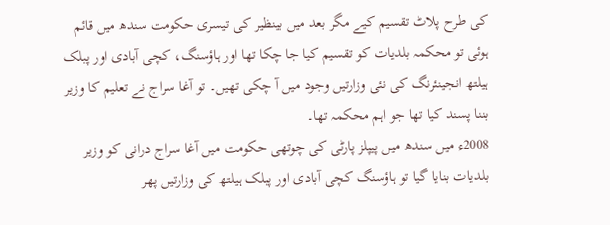کی طرح پلاٹ تقسیم کیے مگر بعد میں بینظیر کی تیسری حکومت سندھ میں قائم ہوئی تو محکمہ بلدیات کو تقسیم کیا جا چکا تھا اور ہاؤسنگ، کچی آبادی اور پبلک ہیلتھ انجینئرنگ کی نئی وزارتیں وجود میں آ چکی تھیں۔ تو آغا سراج نے تعلیم کا وزیر بننا پسند کیا تھا جو اہم محکمہ تھا۔
2008ء میں سندھ میں پیپلز پارٹی کی چوتھی حکومت میں آغا سراج درانی کو وزیر بلدیات بنایا گیا تو ہاؤسنگ کچی آبادی اور پبلک ہیلتھ کی وزارتیں پھر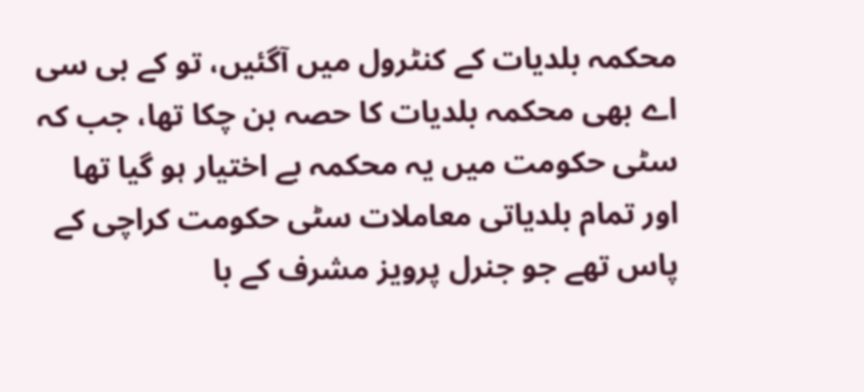محکمہ بلدیات کے کنٹرول میں آگئیں، تو کے بی سی اے بھی محکمہ بلدیات کا حصہ بن چکا تھا، جب کہ سٹی حکومت میں یہ محکمہ بے اختیار ہو گیا تھا اور تمام بلدیاتی معاملات سٹی حکومت کراچی کے پاس تھے جو جنرل پرویز مشرف کے با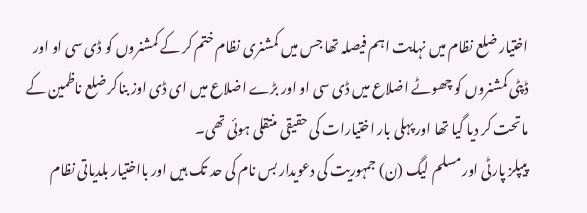اختیار ضلع نظام میں نہایت اہم فیصلہ تھا جس میں کمشنری نظام ختم کر کے کمشنروں کو ڈی سی او اور ڈپٹی کمشنروں کو چھوٹے اضلاع میں ڈی سی او اور بڑے اضلاع میں ای ڈی اوز بناکر ضلع ناظمین کے ماتحت کر دیا گیا تھا اور پہلی بار اختیارات کی حقیقی منتقلی ہوئی تھی۔
پیپلز پارٹی اور مسلم لیگ (ن) جمہوریت کی دعویدار بس نام کی حد تک ہیں اور بااختیار بلدیاتی نظام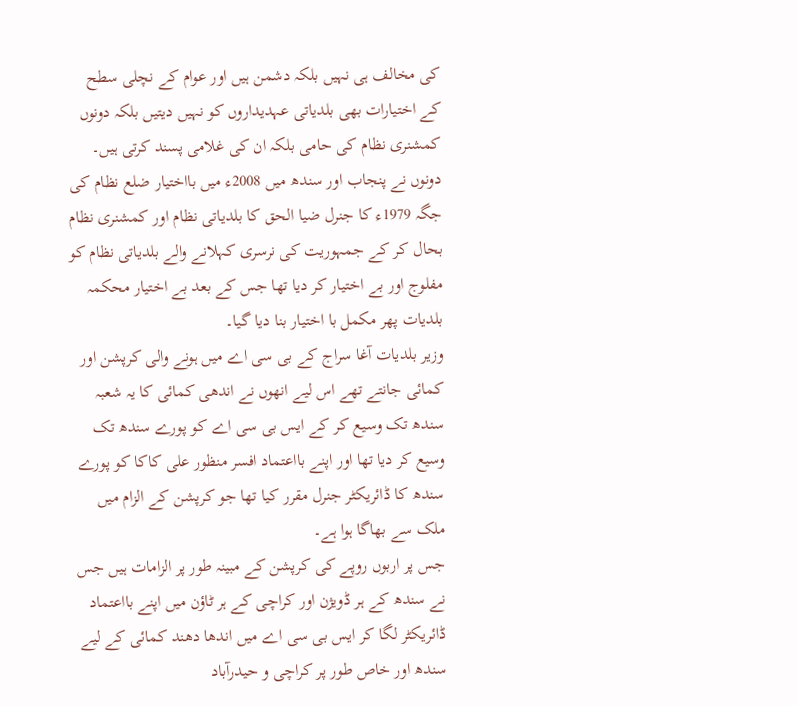کی مخالف ہی نہیں بلکہ دشمن ہیں اور عوام کے نچلی سطح کے اختیارات بھی بلدیاتی عہدیداروں کو نہیں دیتیں بلکہ دونوں کمشنری نظام کی حامی بلکہ ان کی غلامی پسند کرتی ہیں۔ دونوں نے پنجاب اور سندھ میں 2008ء میں بااختیار ضلع نظام کی جگہ 1979ء کا جنرل ضیا الحق کا بلدیاتی نظام اور کمشنری نظام بحال کر کے جمہوریت کی نرسری کہلانے والے بلدیاتی نظام کو مفلوج اور بے اختیار کر دیا تھا جس کے بعد بے اختیار محکمہ بلدیات پھر مکمل با اختیار بنا دیا گیا۔
وزیر بلدیات آغا سراج کے بی سی اے میں ہونے والی کرپشن اور کمائی جانتے تھے اس لیے انھوں نے اندھی کمائی کا یہ شعبہ سندھ تک وسیع کر کے ایس بی سی اے کو پورے سندھ تک وسیع کر دیا تھا اور اپنے بااعتماد افسر منظور علی کاکا کو پورے سندھ کا ڈائریکٹر جنرل مقرر کیا تھا جو کرپشن کے الزام میں ملک سے بھاگا ہوا ہے۔
جس پر اربوں روپے کی کرپشن کے مبینہ طور پر الزامات ہیں جس نے سندھ کے ہر ڈویژن اور کراچی کے ہر ٹاؤن میں اپنے بااعتماد ڈائریکٹر لگا کر ایس بی سی اے میں اندھا دھند کمائی کے لیے سندھ اور خاص طور پر کراچی و حیدرآباد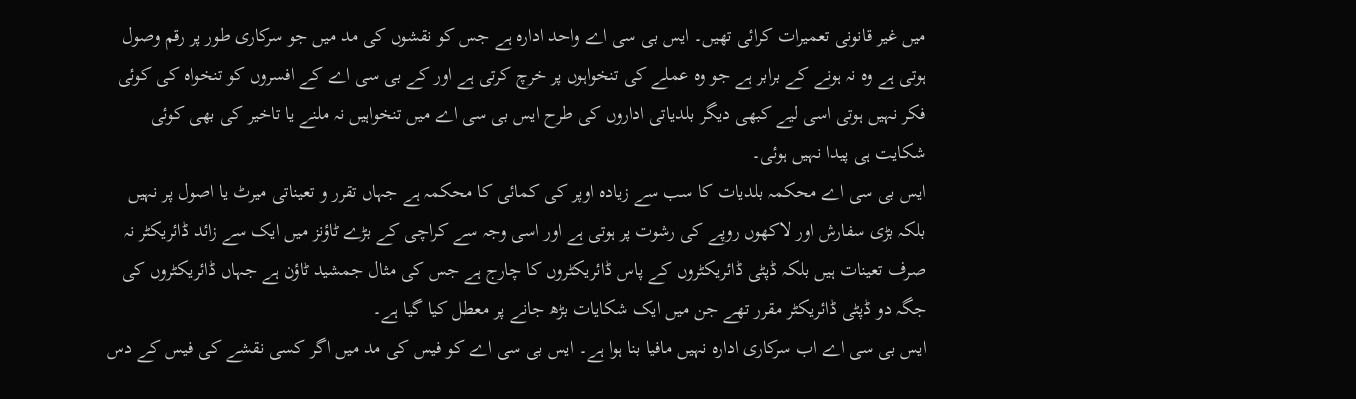میں غیر قانونی تعمیرات کرائی تھیں۔ ایس بی سی اے واحد ادارہ ہے جس کو نقشوں کی مد میں جو سرکاری طور پر رقم وصول ہوتی ہے وہ نہ ہونے کے برابر ہے جو وہ عملے کی تنخواہوں پر خرچ کرتی ہے اور کے بی سی اے کے افسروں کو تنخواہ کی کوئی فکر نہیں ہوتی اسی لیے کبھی دیگر بلدیاتی اداروں کی طرح ایس بی سی اے میں تنخواہیں نہ ملنے یا تاخیر کی بھی کوئی شکایت ہی پیدا نہیں ہوئی۔
ایس بی سی اے محکمہ بلدیات کا سب سے زیادہ اوپر کی کمائی کا محکمہ ہے جہاں تقرر و تعیناتی میرٹ یا اصول پر نہیں بلکہ بڑی سفارش اور لاکھوں روپے کی رشوت پر ہوتی ہے اور اسی وجہ سے کراچی کے بڑے ٹاؤنز میں ایک سے زائد ڈائریکٹر نہ صرف تعینات ہیں بلکہ ڈپٹی ڈائریکٹروں کے پاس ڈائریکٹروں کا چارج ہے جس کی مثال جمشید ٹاؤن ہے جہاں ڈائریکٹروں کی جگہ دو ڈپٹی ڈائریکٹر مقرر تھے جن میں ایک شکایات بڑھ جانے پر معطل کیا گیا ہے۔
ایس بی سی اے اب سرکاری ادارہ نہیں مافیا بنا ہوا ہے۔ ایس بی سی اے کو فیس کی مد میں اگر کسی نقشے کی فیس کے دس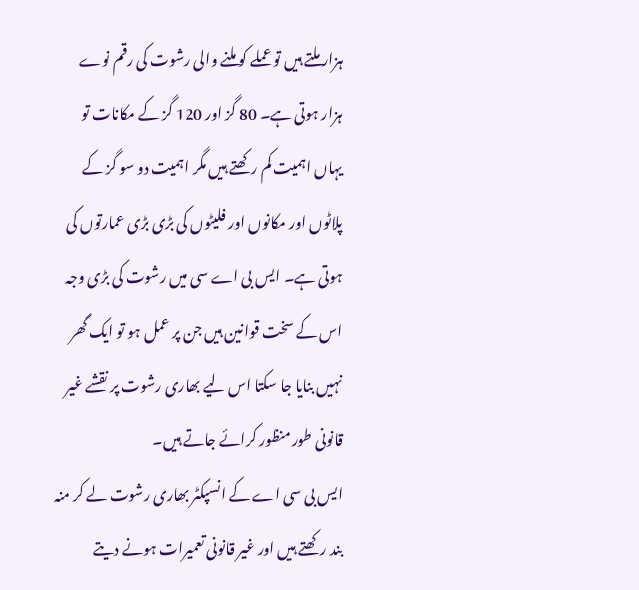ہزار ملتے ہیں تو عملے کو ملنے والی رشوت کی رقم نوے ہزار ہوتی ہے۔ 80 گز اور 120 گز کے مکانات تو یہاں اہمیت کم رکھتے ہیں مگر اہمیت دو سو گز کے پلاٹوں اور مکانوں اور فلیٹوں کی بڑی بڑی عمارتوں کی ہوتی ہے۔ ایس بی اے سی میں رشوت کی بڑی وجہ اس کے سخت قوانین ہیں جن پر عمل ہو تو ایک گھر نہیں بنایا جا سکتا اس لیے بھاری رشوت پر نقشے غیر قانونی طور منظور کرائے جاتے ہیں۔
ایس بی سی اے کے انسپکٹر بھاری رشوت لے کر منہ بند رکھتے ہیں اور غیر قانونی تعمیرات ہونے دیتے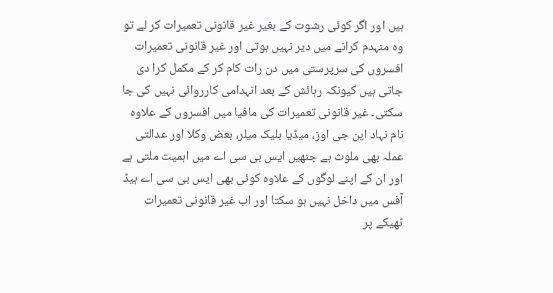ہیں اور اگر کوئی رشوت کے بغیر غیر قانونی تعمیرات کر لے تو وہ منہدم کرانے میں دیر نہیں ہوتی اور غیر قانونی تعمیرات افسروں کی سرپرستی میں دن رات کام کر کے مکمل کرا دی جاتی ہیں کیونکہ رہائش کے بعد انہدامی کارروائی نہیں کی جا سکتی۔ غیر قانونی تعمیرات کی مافیا میں افسروں کے علاوہ نام نہاد این جی اوز، میڈیا بلیک میلر، بعض وکلا اور عدالتی عملہ بھی ملوث ہے جنھیں ایس بی سی اے میں اہمیت ملتی ہے اور ان کے اپنے لوگوں کے علاوہ کوئی بھی ایس بی سی اے ہیڈ آفس میں داخل نہیں ہو سکتا اور اب غیر قانونی تعمیرات ٹھیکے پر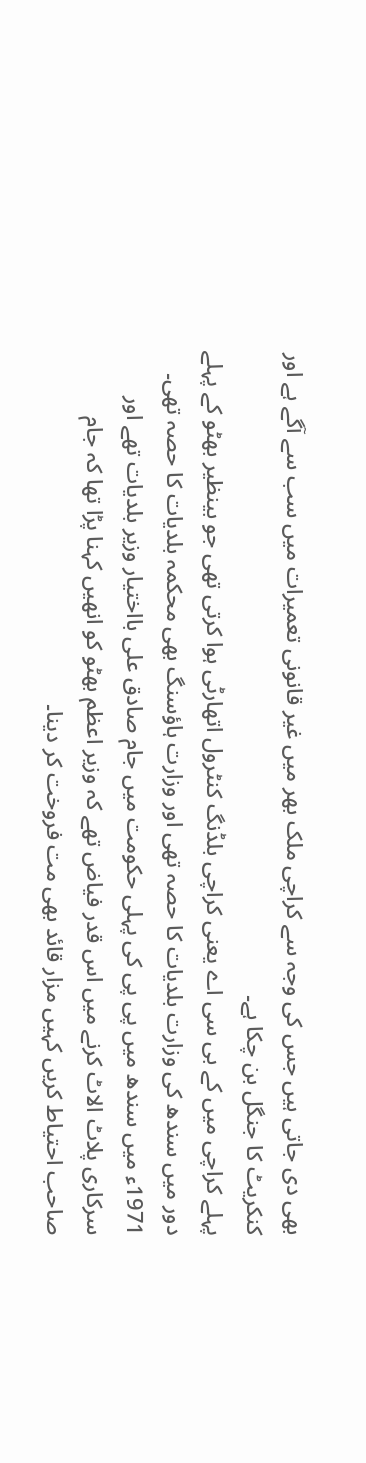بھی دی جاتی ہیں جس کی وجہ سے کراچی ملک بھر میں غیر قانونی تعمیرات میں سب سے آگے ہے اور کنکریٹ کا جنگل بن چکا ہے۔
پہلے کراچی میں کے بی سی اے یعنی کراچی بلڈنگ کنٹرول اتھارٹی ہوا کرتی تھی جو بینظیر بھٹو کے پہلے دور میں سندھ کی وزارت بلدیات کا حصہ تھی اور وزارت ہاؤسنگ بھی محکمہ بلدیات کا حصہ تھی۔ 1971ء میں سندھ میں پی پی کی پہلی حکومت میں جام صادق علی بااختیار وزیر بلدیات تھے اور سرکاری پلاٹ الاٹ کرنے میں اس قدر فیاض تھے کہ وزیر اعظم بھٹو کو انھیں کہنا پڑا تھا کہ جام صاحب احتیاط کریں کہیں مزار قائد بھی مت فروخت کر دینا۔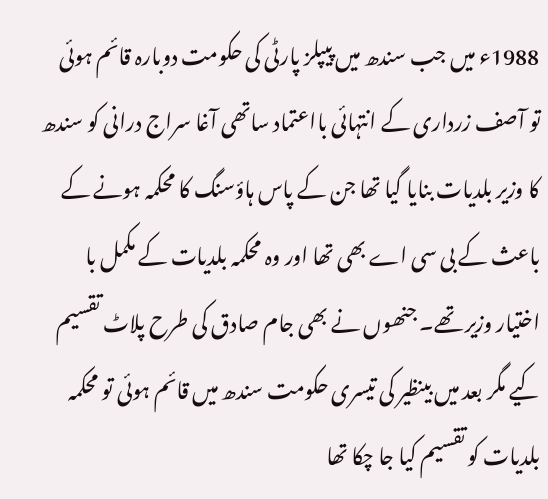1988ء میں جب سندھ میں پیپلز پارٹی کی حکومت دوبارہ قائم ہوئی تو آصف زرداری کے انتہائی بااعتماد ساتھی آغا سراج درانی کو سندھ کا وزیر بلدیات بنایا گیا تھا جن کے پاس ہاؤسنگ کا محکمہ ہونے کے باعث کے بی سی اے بھی تھا اور وہ محکمہ بلدیات کے مکمل با اختیار وزیر تھے۔ جنھوں نے بھی جام صادق کی طرح پلاٹ تقسیم کیے مگر بعد میں بینظیر کی تیسری حکومت سندھ میں قائم ہوئی تو محکمہ بلدیات کو تقسیم کیا جا چکا تھا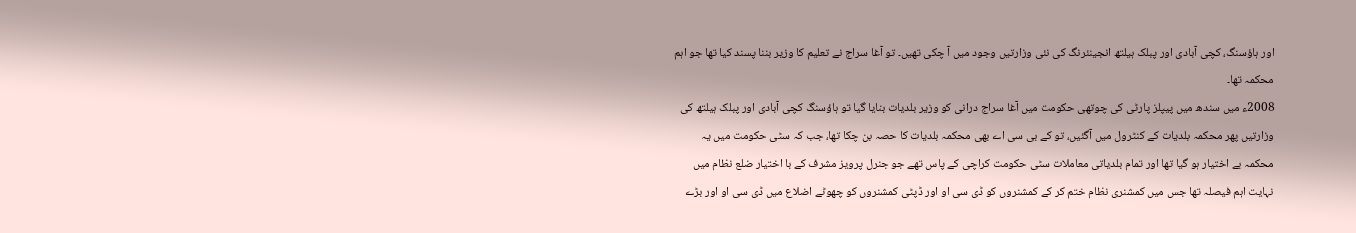اور ہاؤسنگ، کچی آبادی اور پبلک ہیلتھ انجینئرنگ کی نئی وزارتیں وجود میں آ چکی تھیں۔ تو آغا سراج نے تعلیم کا وزیر بننا پسند کیا تھا جو اہم محکمہ تھا۔
2008ء میں سندھ میں پیپلز پارٹی کی چوتھی حکومت میں آغا سراج درانی کو وزیر بلدیات بنایا گیا تو ہاؤسنگ کچی آبادی اور پبلک ہیلتھ کی وزارتیں پھر محکمہ بلدیات کے کنٹرول میں آگئیں، تو کے بی سی اے بھی محکمہ بلدیات کا حصہ بن چکا تھا، جب کہ سٹی حکومت میں یہ محکمہ بے اختیار ہو گیا تھا اور تمام بلدیاتی معاملات سٹی حکومت کراچی کے پاس تھے جو جنرل پرویز مشرف کے با اختیار ضلع نظام میں نہایت اہم فیصلہ تھا جس میں کمشنری نظام ختم کر کے کمشنروں کو ڈی سی او اور ڈپٹی کمشنروں کو چھوٹے اضلاع میں ڈی سی او اور بڑے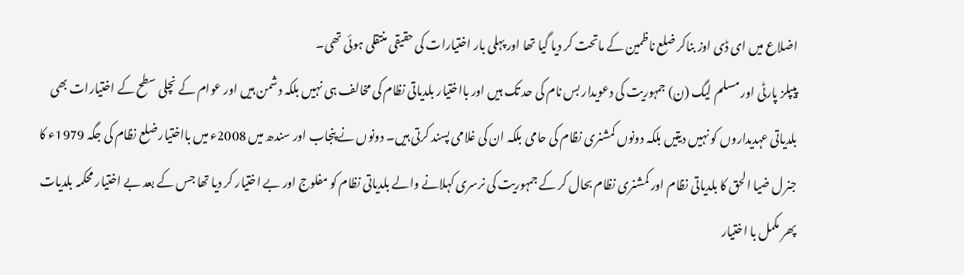اضلاع میں ای ڈی اوز بناکر ضلع ناظمین کے ماتحت کر دیا گیا تھا اور پہلی بار اختیارات کی حقیقی منتقلی ہوئی تھی۔
پیپلز پارٹی اور مسلم لیگ (ن) جمہوریت کی دعویدار بس نام کی حد تک ہیں اور بااختیار بلدیاتی نظام کی مخالف ہی نہیں بلکہ دشمن ہیں اور عوام کے نچلی سطح کے اختیارات بھی بلدیاتی عہدیداروں کو نہیں دیتیں بلکہ دونوں کمشنری نظام کی حامی بلکہ ان کی غلامی پسند کرتی ہیں۔ دونوں نے پنجاب اور سندھ میں 2008ء میں بااختیار ضلع نظام کی جگہ 1979ء کا جنرل ضیا الحق کا بلدیاتی نظام اور کمشنری نظام بحال کر کے جمہوریت کی نرسری کہلانے والے بلدیاتی نظام کو مفلوج اور بے اختیار کر دیا تھا جس کے بعد بے اختیار محکمہ بلدیات پھر مکمل با اختیار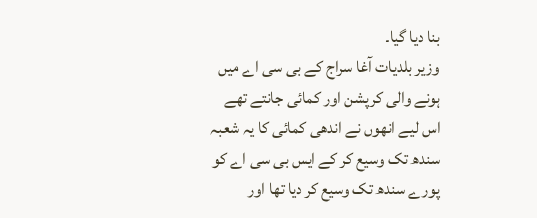بنا دیا گیا۔
وزیر بلدیات آغا سراج کے بی سی اے میں ہونے والی کرپشن اور کمائی جانتے تھے اس لیے انھوں نے اندھی کمائی کا یہ شعبہ سندھ تک وسیع کر کے ایس بی سی اے کو پورے سندھ تک وسیع کر دیا تھا اور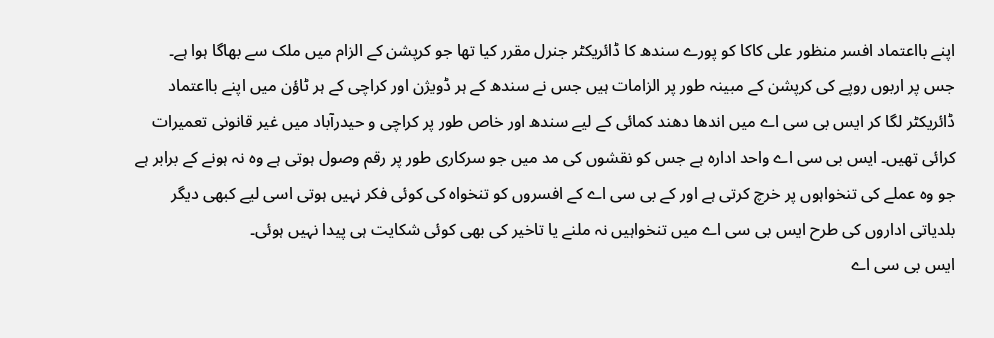اپنے بااعتماد افسر منظور علی کاکا کو پورے سندھ کا ڈائریکٹر جنرل مقرر کیا تھا جو کرپشن کے الزام میں ملک سے بھاگا ہوا ہے۔
جس پر اربوں روپے کی کرپشن کے مبینہ طور پر الزامات ہیں جس نے سندھ کے ہر ڈویژن اور کراچی کے ہر ٹاؤن میں اپنے بااعتماد ڈائریکٹر لگا کر ایس بی سی اے میں اندھا دھند کمائی کے لیے سندھ اور خاص طور پر کراچی و حیدرآباد میں غیر قانونی تعمیرات کرائی تھیں۔ ایس بی سی اے واحد ادارہ ہے جس کو نقشوں کی مد میں جو سرکاری طور پر رقم وصول ہوتی ہے وہ نہ ہونے کے برابر ہے جو وہ عملے کی تنخواہوں پر خرچ کرتی ہے اور کے بی سی اے کے افسروں کو تنخواہ کی کوئی فکر نہیں ہوتی اسی لیے کبھی دیگر بلدیاتی اداروں کی طرح ایس بی سی اے میں تنخواہیں نہ ملنے یا تاخیر کی بھی کوئی شکایت ہی پیدا نہیں ہوئی۔
ایس بی سی اے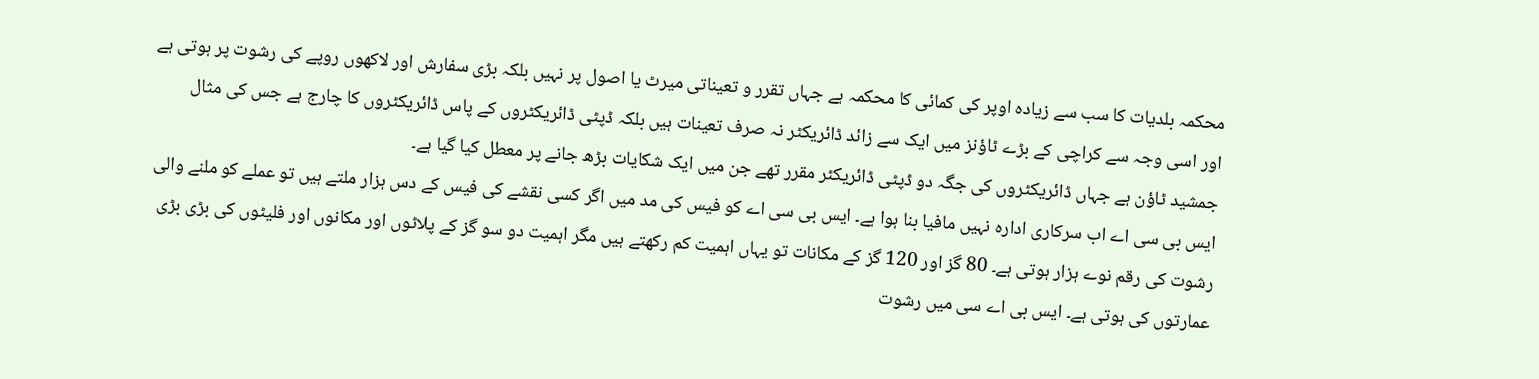محکمہ بلدیات کا سب سے زیادہ اوپر کی کمائی کا محکمہ ہے جہاں تقرر و تعیناتی میرٹ یا اصول پر نہیں بلکہ بڑی سفارش اور لاکھوں روپے کی رشوت پر ہوتی ہے اور اسی وجہ سے کراچی کے بڑے ٹاؤنز میں ایک سے زائد ڈائریکٹر نہ صرف تعینات ہیں بلکہ ڈپٹی ڈائریکٹروں کے پاس ڈائریکٹروں کا چارج ہے جس کی مثال جمشید ٹاؤن ہے جہاں ڈائریکٹروں کی جگہ دو ڈپٹی ڈائریکٹر مقرر تھے جن میں ایک شکایات بڑھ جانے پر معطل کیا گیا ہے۔
ایس بی سی اے اب سرکاری ادارہ نہیں مافیا بنا ہوا ہے۔ ایس بی سی اے کو فیس کی مد میں اگر کسی نقشے کی فیس کے دس ہزار ملتے ہیں تو عملے کو ملنے والی رشوت کی رقم نوے ہزار ہوتی ہے۔ 80 گز اور 120 گز کے مکانات تو یہاں اہمیت کم رکھتے ہیں مگر اہمیت دو سو گز کے پلاٹوں اور مکانوں اور فلیٹوں کی بڑی بڑی عمارتوں کی ہوتی ہے۔ ایس بی اے سی میں رشوت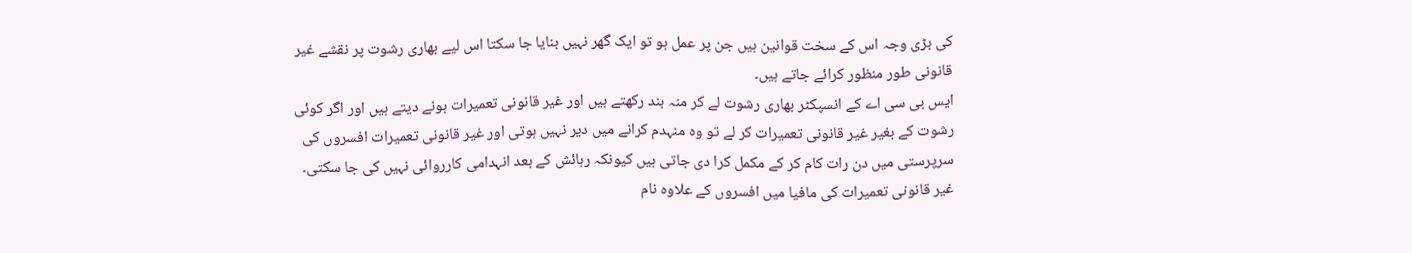کی بڑی وجہ اس کے سخت قوانین ہیں جن پر عمل ہو تو ایک گھر نہیں بنایا جا سکتا اس لیے بھاری رشوت پر نقشے غیر قانونی طور منظور کرائے جاتے ہیں۔
ایس بی سی اے کے انسپکٹر بھاری رشوت لے کر منہ بند رکھتے ہیں اور غیر قانونی تعمیرات ہونے دیتے ہیں اور اگر کوئی رشوت کے بغیر غیر قانونی تعمیرات کر لے تو وہ منہدم کرانے میں دیر نہیں ہوتی اور غیر قانونی تعمیرات افسروں کی سرپرستی میں دن رات کام کر کے مکمل کرا دی جاتی ہیں کیونکہ رہائش کے بعد انہدامی کارروائی نہیں کی جا سکتی۔ غیر قانونی تعمیرات کی مافیا میں افسروں کے علاوہ نام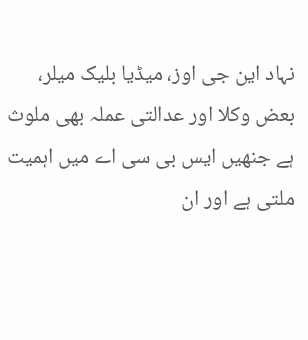نہاد این جی اوز، میڈیا بلیک میلر، بعض وکلا اور عدالتی عملہ بھی ملوث ہے جنھیں ایس بی سی اے میں اہمیت ملتی ہے اور ان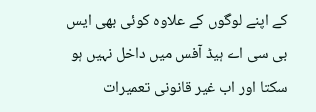کے اپنے لوگوں کے علاوہ کوئی بھی ایس بی سی اے ہیڈ آفس میں داخل نہیں ہو سکتا اور اب غیر قانونی تعمیرات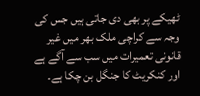ٹھیکے پر بھی دی جاتی ہیں جس کی وجہ سے کراچی ملک بھر میں غیر قانونی تعمیرات میں سب سے آگے ہے اور کنکریٹ کا جنگل بن چکا ہے۔